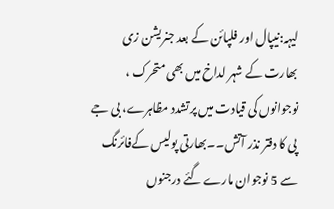لیہہ:نیپال اور فلپائن کے بعد جنریشن زی بھارت کے شہر لداخ میں بھی متحرک ، نوجوانوں کی قیادت میں پرتشدد مظاہرے، بی جے پی کا دفتر نذر آتش۔۔بھارتی پولیس کےفائرنگ سے 5 نوجوان مارے گئے درجنوں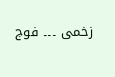زخمی ۔۔۔ فوج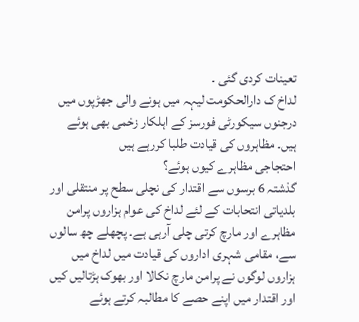تعینات کردی گئی ۔
لداخ ک دارالحکومت لیہہ میں ہونے والی جھڑپوں میں درجنوں سیکورٹی فورسز کے اہلکار زخمی بھی ہوئے ہیں۔ مظاہروں کی قیادت طلبا کررہے ہیں
احتجاجی مظاہرے کیوں ہوئے؟
گذشتہ 6 برسوں سے اقتدار کی نچلی سطح پر منتقلی اور بلدیاتی انتحابات کے لئے لداخ کی عوام ہزاروں پرامن مظاہرے اور مارچ کرتی چلی آرہی ہے۔ پچھلے چھ سالوں سے، مقامی شہری اداروں کی قیادت میں لداخ میں ہزاروں لوگوں نے پرامن مارچ نکالا اور بھوک ہڑتالیں کیں اور اقتدار میں اپنے حصے کا مطالبہ کرتے ہوئے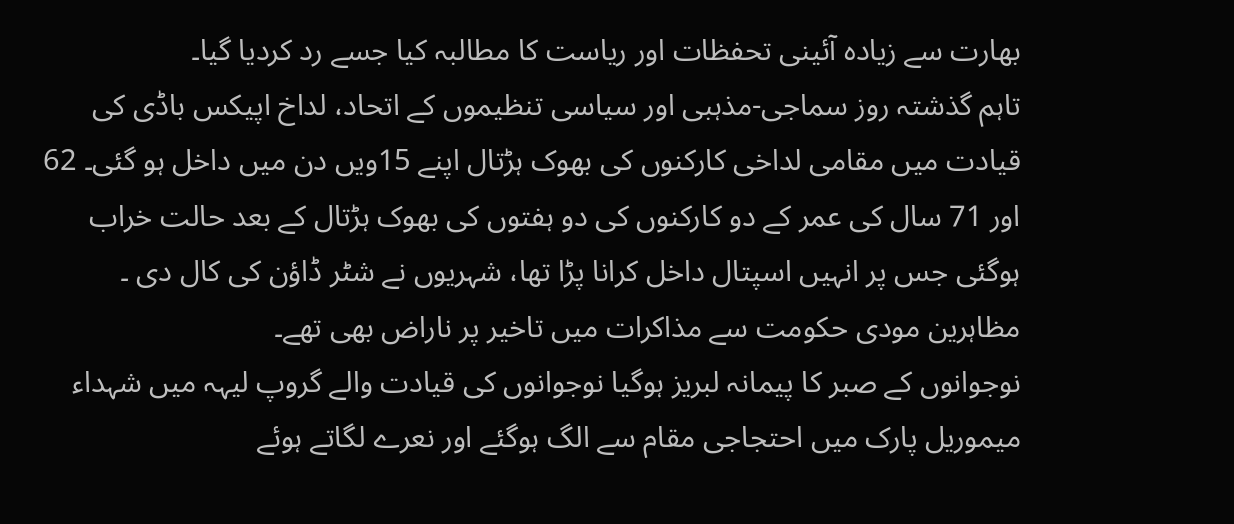بھارت سے زیادہ آئینی تحفظات اور ریاست کا مطالبہ کیا جسے رد کردیا گیا۔
تاہم گذشتہ روز سماجی-مذہبی اور سیاسی تنظیموں کے اتحاد، لداخ اپیکس باڈی کی قیادت میں مقامی لداخی کارکنوں کی بھوک ہڑتال اپنے 15ویں دن میں داخل ہو گئی۔ 62 اور 71 سال کی عمر کے دو کارکنوں کی دو ہفتوں کی بھوک ہڑتال کے بعد حالت خراب ہوگئی جس پر انہیں اسپتال داخل کرانا پڑا تھا، شہریوں نے شٹر ڈاؤن کی کال دی ۔ مظاہرین مودی حکومت سے مذاکرات میں تاخیر پر ناراض بھی تھے۔
نوجوانوں کے صبر کا پیمانہ لبریز ہوگیا نوجوانوں کی قیادت والے گروپ لیہہ میں شہداء میموریل پارک میں احتجاجی مقام سے الگ ہوگئے اور نعرے لگاتے ہوئے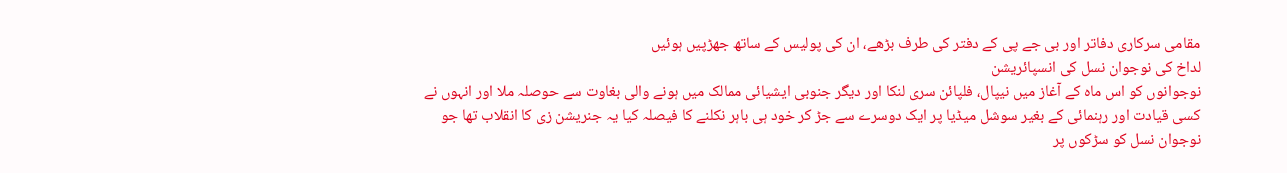مقامی سرکاری دفاتر اور بی جے پی کے دفتر کی طرف بڑھے، ان کی پولیس کے ساتھ جھڑپیں ہوئیں
لداخ کی نوجوان نسل کی انسپائریشن
نوجوانوں کو اس ماہ کے آغاز میں نیپال، فلپائن سری لنکا اور دیگر جنوبی ایشیائی ممالک میں ہونے والی بغاوت سے حوصلہ ملا اور انہوں نے کسی قیادت اور رہنمائی کے بغیر سوشل میڈیا پر ایک دوسرے سے جڑ کر خود ہی باہر نکلنے کا فیصلہ کیا یہ جنریشن زی کا انقلاب تھا جو نوجوان نسل کو سڑکوں پر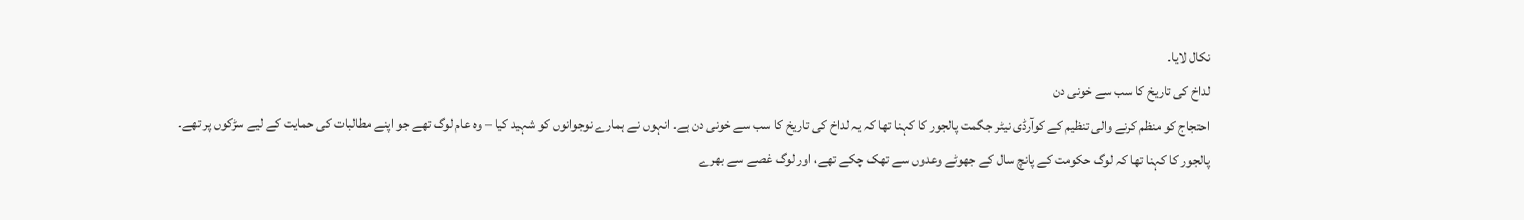نکال لایا۔
لداخ کی تاریخ کا سب سے خونی دن
احتجاج کو منظم کرنے والی تنظیم کے کوآرڈی نیٹر جگمت پالجور کا کہنا تھا کہ یہ لداخ کی تاریخ کا سب سے خونی دن ہے۔ انہوں نے ہمارے نوجوانوں کو شہید کیا – وہ عام لوگ تھے جو اپنے مطالبات کی حمایت کے لیے سڑکوں پر تھے۔
پالجور کا کہنا تھا کہ لوگ حکومت کے پانچ سال کے جھوٹے وعدوں سے تھک چکے تھے، اور لوگ غصے سے بھرے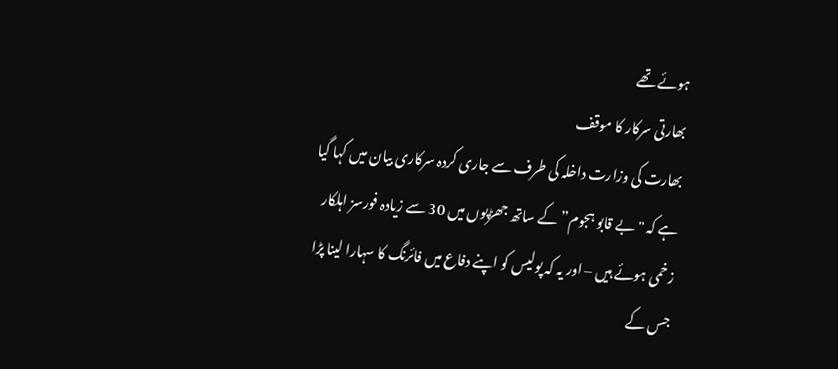ہوئے تھے
بھارتی سرکار کا موقف
بھارت کی وزارت داخلہ کی طرف سے جاری کردہ سرکاری بیان میں کہا گیا ہے کہ "بے قابو ہجوم” کے ساتھ جھڑپوں میں 30 سے زیادہ فورسز اہلکار زخمی ہوئے ہیں – اور یہ کہ پولیس کو اپنے دفاع میں فائرنگ کا سہارا لینا پڑا جس کے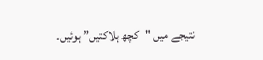نتیجے میں "کچھ ہلاکتیں” ہوئیں۔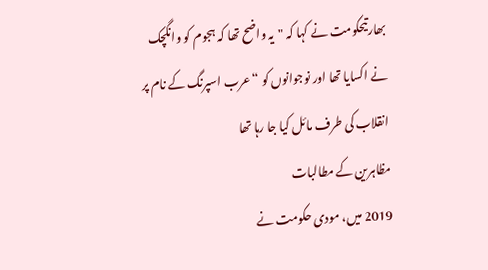بھارتیحکومت نے کہا کہ "یہ واضح تھا کہ ہجوم کو وانگچک نے اکسایا تھا اور نوجوانوں کو “عرب اسپرنگ کے نام پر انقلاب کی طرف مائل کیا جا رہا تھا
مظاہرین کے مطالبات
2019 میں، مودی حکومت نے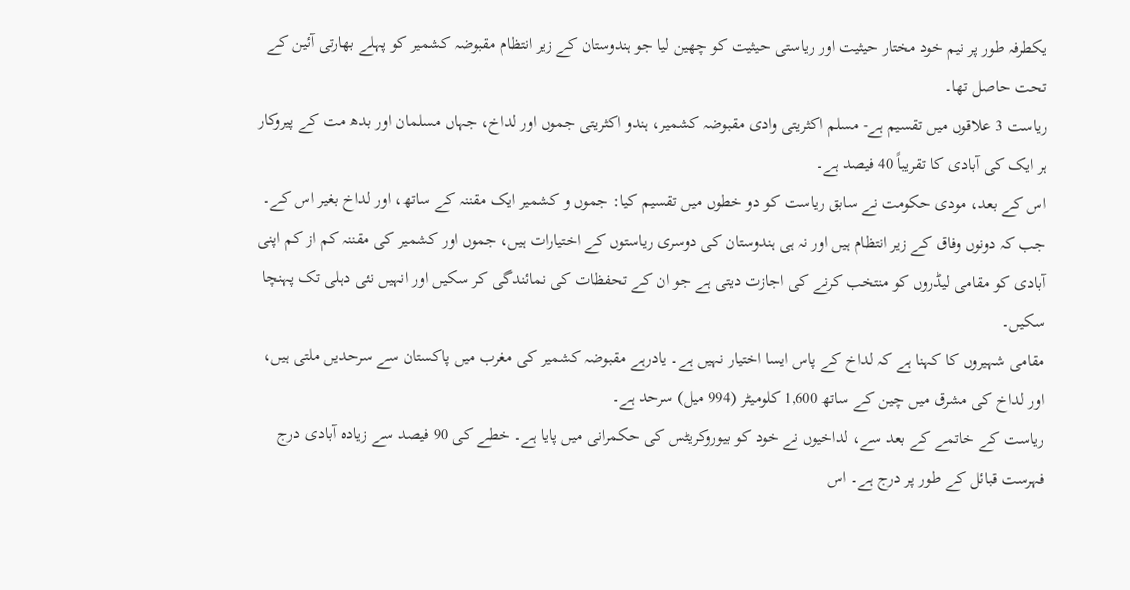یکطرفہ طور پر نیم خود مختار حیثیت اور ریاستی حیثیت کو چھین لیا جو ہندوستان کے زیر انتظام مقبوضہ کشمیر کو پہلے بھارتی آئین کے تحت حاصل تھا۔
ریاست 3 علاقوں میں تقسیم ہے- مسلم اکثریتی وادی مقبوضہ کشمیر، ہندو اکثریتی جموں اور لداخ، جہاں مسلمان اور بدھ مت کے پیروکار ہر ایک کی آبادی کا تقریباً 40 فیصد ہے۔
اس کے بعد، مودی حکومت نے سابق ریاست کو دو خطوں میں تقسیم کیا: جموں و کشمیر ایک مقننہ کے ساتھ، اور لداخ بغیر اس کے۔ جب کہ دونوں وفاق کے زیر انتظام ہیں اور نہ ہی ہندوستان کی دوسری ریاستوں کے اختیارات ہیں، جموں اور کشمیر کی مقننہ کم از کم اپنی آبادی کو مقامی لیڈروں کو منتخب کرنے کی اجازت دیتی ہے جو ان کے تحفظات کی نمائندگی کر سکیں اور انہیں نئی دہلی تک پہنچا سکیں۔
مقامی شہیروں کا کہنا ہے کہ لداخ کے پاس ایسا اختیار نہیں ہے۔ یادرہے مقبوضہ کشمیر کی مغرب میں پاکستان سے سرحدیں ملتی ہیں، اور لداخ کی مشرق میں چین کے ساتھ 1,600 کلومیٹر (994 میل) سرحد ہے۔
ریاست کے خاتمے کے بعد سے، لداخیوں نے خود کو بیوروکریٹس کی حکمرانی میں پایا ہے۔ خطے کی 90 فیصد سے زیادہ آبادی درج فہرست قبائل کے طور پر درج ہے۔ اس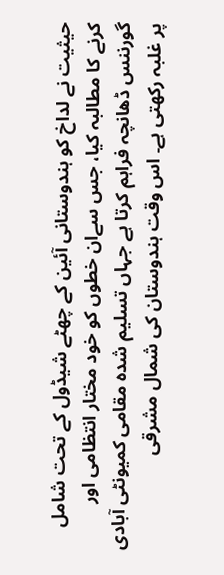حیثیت نے لداخ کو ہندوستانی آئین کے چھٹے شیڈول کے تحت شامل کرنے کا مطالبہ کیا، جس سےان خطوں کو خود مختار انتظامی اور گورننس ڈھانچہ فراہم کرتا ہے جہاں تسلیم شدہ مقامی کمیونٹی آبادی پر غلبہ رکھتی ہے۔ اس وقت ہندوستان کی شمال مشرقی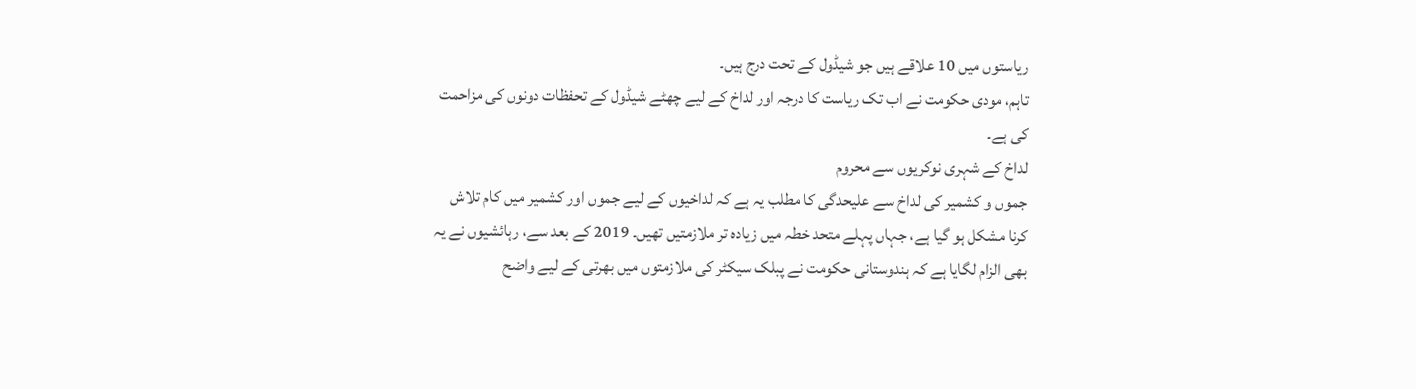ریاستوں میں 10 علاقے ہیں جو شیڈول کے تحت درج ہیں۔
تاہم، مودی حکومت نے اب تک ریاست کا درجہ اور لداخ کے لیے چھٹے شیڈول کے تحفظات دونوں کی مزاحمت کی ہے۔
لداخ کے شہری نوکریوں سے محروم
جموں و کشمیر کی لداخ سے علیحدگی کا مطلب یہ ہے کہ لداخیوں کے لیے جموں اور کشمیر میں کام تلاش کرنا مشکل ہو گیا ہے، جہاں پہلے متحد خطہ میں زیادہ تر ملازمتیں تھیں۔ 2019 کے بعد سے، رہائشیوں نے یہ بھی الزام لگایا ہے کہ ہندوستانی حکومت نے پبلک سیکٹر کی ملازمتوں میں بھرتی کے لیے واضح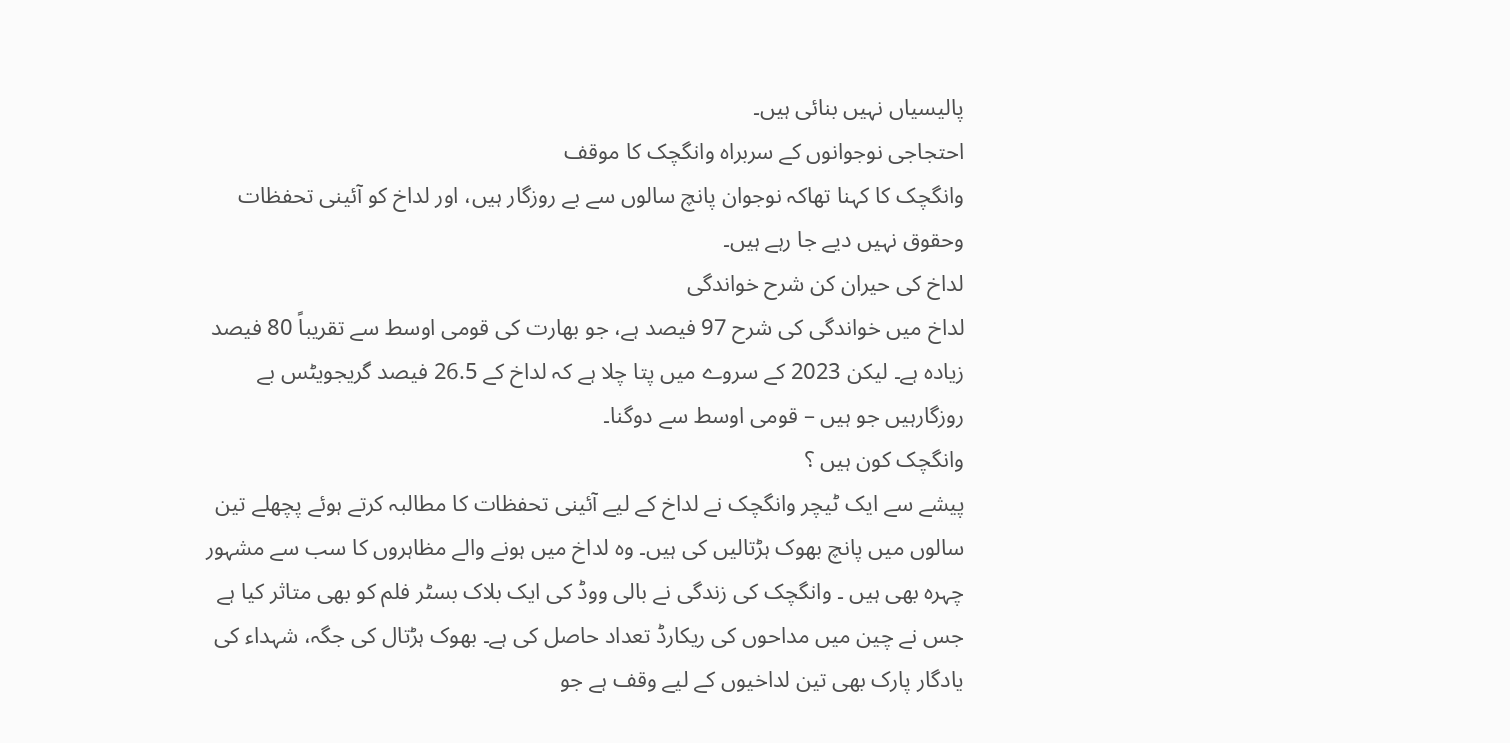پالیسیاں نہیں بنائی ہیں۔
احتجاجی نوجوانوں کے سربراہ وانگچک کا موقف
وانگچک کا کہنا تھاکہ نوجوان پانچ سالوں سے بے روزگار ہیں، اور لداخ کو آئینی تحفظات وحقوق نہیں دیے جا رہے ہیں۔
لداخ کی حیران کن شرح خواندگی
لداخ میں خواندگی کی شرح 97 فیصد ہے، جو بھارت کی قومی اوسط سے تقریباً 80 فیصد زیادہ ہے۔ لیکن 2023 کے سروے میں پتا چلا ہے کہ لداخ کے 26.5 فیصد گریجویٹس بے روزگارہیں جو ہیں – قومی اوسط سے دوگنا۔
وانگچک کون ہیں ؟
پیشے سے ایک ٹیچر وانگچک نے لداخ کے لیے آئینی تحفظات کا مطالبہ کرتے ہوئے پچھلے تین سالوں میں پانچ بھوک ہڑتالیں کی ہیں۔ وہ لداخ میں ہونے والے مظاہروں کا سب سے مشہور چہرہ بھی ہیں ۔ وانگچک کی زندگی نے بالی ووڈ کی ایک بلاک بسٹر فلم کو بھی متاثر کیا ہے جس نے چین میں مداحوں کی ریکارڈ تعداد حاصل کی ہے۔ بھوک ہڑتال کی جگہ، شہداء کی یادگار پارک بھی تین لداخیوں کے لیے وقف ہے جو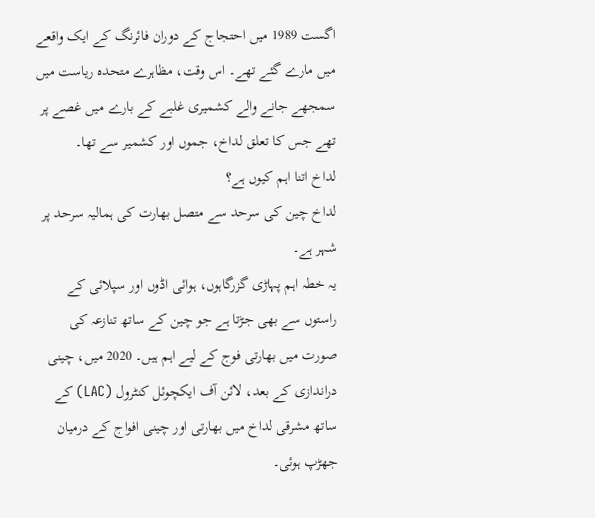اگست 1989 میں احتجاج کے دوران فائرنگ کے ایک واقعے میں مارے گئے تھے۔ اس وقت، مظاہرے متحدہ ریاست میں سمجھے جانے والے کشمیری غلبے کے بارے میں غصے پر تھے جس کا تعلق لداخ، جموں اور کشمیر سے تھا۔
لداخ اتنا اہم کیوں ہے؟
لداخ چین کی سرحد سے متصل بھارت کی ہمالیہ سرحد پر شہر ہے۔
یہ خطہ اہم پہاڑی گزرگاہوں، ہوائی اڈوں اور سپلائی کے راستوں سے بھی جڑتا ہے جو چین کے ساتھ تنازعہ کی صورت میں بھارتی فوج کے لیے اہم ہیں۔ 2020 میں، چینی دراندازی کے بعد، لائن آف ایکچوئل کنٹرول (LAC) کے ساتھ مشرقی لداخ میں بھارتی اور چینی افواج کے درمیان جھڑپ ہوئی۔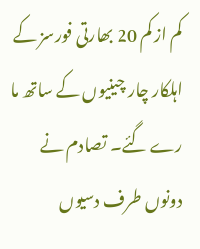کم از کم 20 بھارتی فورسز کے اہلکار چار چینیوں کے ساتھ ما رے گئے۔ تصادم نے دونوں طرف دسیوں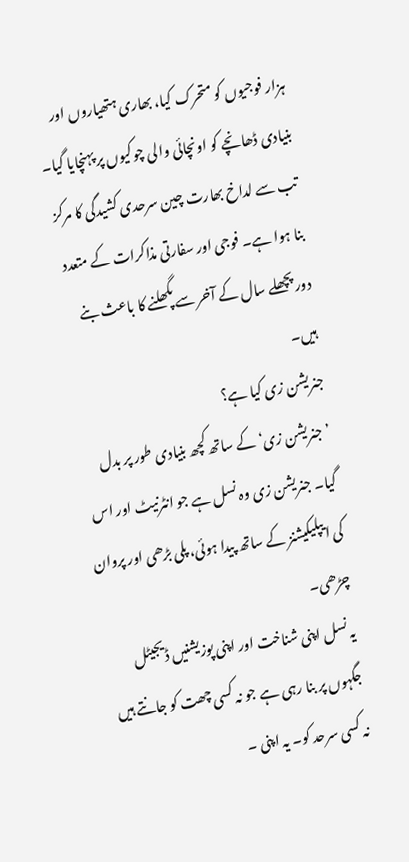ہزار فوجیوں کو متحرک کیا، بھاری ہتھیاروں اور بنیادی ڈھانچے کو اونچائی والی چوکیوں پر پہنچایا گیا۔
تب سے لداخ بھارت چین سرحدی کشیدگی کا مرکز بنا ہوا ہے۔ فوجی اور سفارتی مذاکرات کے متعدد دور پچھلے سال کے آخر سے پگھلنے کا باعث بنے ہیں۔
جنریشن زی کیا ہے؟
’جنریشن زی‘ کے ساتھ کچھ بنیادی طور پر بدل گیا۔ جنریشن زی وہ نسل ہے جو انٹرنیٹ اور اس کی ایپلیکیشنز کے ساتھ پیدا ہوئی، پلی بڑھی اور پروان چڑھی۔
یہ نسل اپنی شناخت اور اپنی پوزیشنیں ڈیجیٹل جگہوں پر بنا رہی ہے جو نہ کسی چھت کو جانتے ہیں نہ کسی سرحد کو۔ یہ اپنی ۔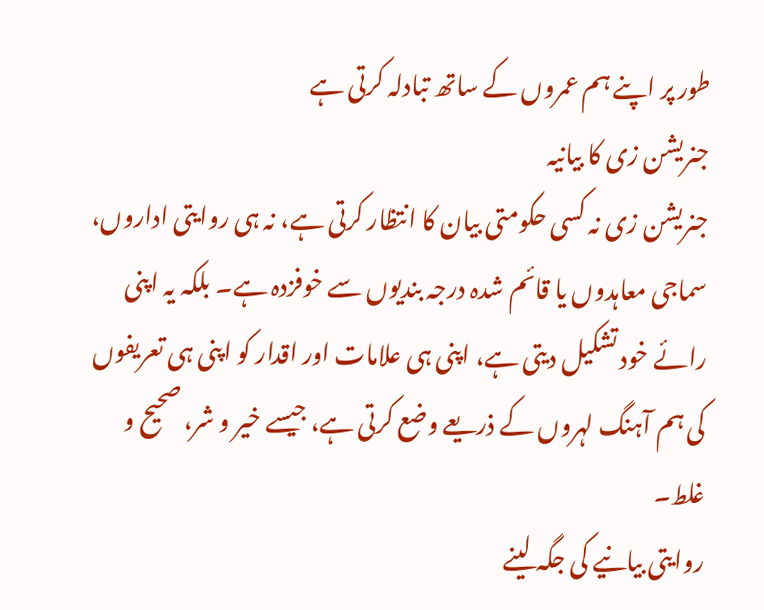طور پر اپنے ہم عمروں کے ساتھ تبادلہ کرتی ہے
جنریشن زی کا بیانیہ
جنریشن زی نہ کسی حکومتی بیان کا انتظار کرتی ہے، نہ ہی روایتی اداروں، سماجی معاہدوں یا قائم شدہ درجہ بندیوں سے خوفزدہ ہے۔ بلکہ یہ اپنی رائے خود تشکیل دیتی ہے، اپنی ہی علامات اور اقدار کو اپنی ہی تعریفوں کی ہم آہنگ لہروں کے ذریعے وضع کرتی ہے، جیسے خیر و شر، صحیح و غلط۔
روایتی بیانیے کی جگہ لینے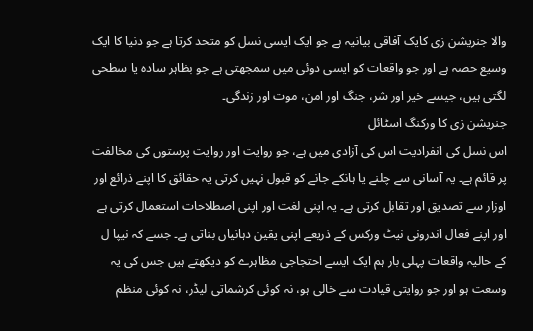والا جنریشن زی کایک آفاقی بیانیہ ہے جو ایک ایسی نسل کو متحد کرتا ہے جو دنیا کا ایک وسیع حصہ ہے اور جو واقعات کو ایسی دوئی میں سمجھتی ہے جو بظاہر سادہ یا سطحی لگتی ہیں، جیسے خیر اور شر، جنگ اور امن، موت اور زندگی۔
جنریشن زی کا ورکنگ اسٹائل
اس نسل کی انفرادیت اس کی آزادی میں ہے، جو روایت اور روایت پرستوں کی مخالفت پر قائم ہے۔ یہ آسانی سے چلنے یا ہانکے جانے کو قبول نہیں کرتی یہ حقائق کا اپنے ذرائع اور اوزار سے تصدیق اور تقابل کرتی ہے۔ یہ اپنی لغت اور اپنی اصطلاحات استعمال کرتی ہے اور اپنے فعال اندرونی نیٹ ورکس کے ذریعے اپنی یقین دہانیاں بناتی ہے۔ جسے کہ نیپا ل کے حالیہ واقعات پہلی بار ہم ایک ایسے احتجاجی مظاہرے کو دیکھتے ہیں جس کی یہ وسعت ہو اور جو روایتی قیادت سے خالی ہو، نہ کوئی کرشماتی لیڈر، نہ کوئی منظم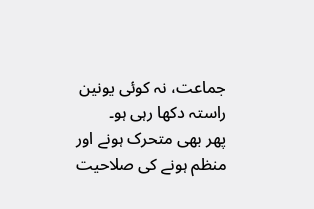جماعت، نہ کوئی یونین راستہ دکھا رہی ہو۔
پھر بھی متحرک ہونے اور منظم ہونے کی صلاحیت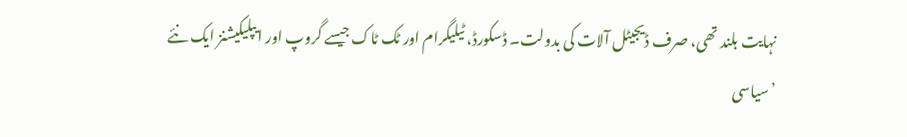نہایت بلند تھی، صرف ڈیجیٹل آلات کی بدولت۔ ڈسکورڈ، ٹیلیگرام اور ٹک ٹاک جیسے گروپ اور ایپلیکیشنز ایک نئے ’سیاسی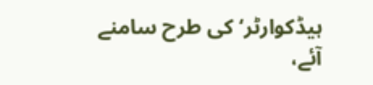ہیڈکوارٹر‘ کی طرح سامنے آئے،